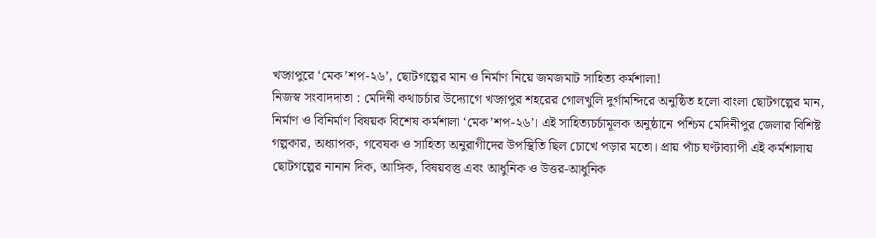খড়্গপুরে ‘মেক’শপ-২৬’, ছোটগল্পের মান ও নির্মাণ নিয়ে জমজমাট সাহিত্য কর্মশালা!
নিজস্ব সংবাদদাতা : মেদিনী কথাচর্চার উদ্যোগে খড়্গপুর শহরের গোলখুলি দুর্গামন্দিরে অনুষ্ঠিত হলো বাংলা ছোটগল্পের মান, নির্মাণ ও বিনির্মাণ বিষয়ক বিশেষ কর্মশালা ‘মেক’শপ-২৬’। এই সাহিত্যচর্চামূলক অনুষ্ঠানে পশ্চিম মেদিনীপুর জেলার বিশিষ্ট গল্পকার, অধ্যাপক, গবেষক ও সাহিত্য অনুরাগীদের উপস্থিতি ছিল চোখে পড়ার মতো। প্রায় পাঁচ ঘণ্টাব্যাপী এই কর্মশালায় ছোটগল্পের নানান দিক, আঙ্গিক, বিষয়বস্তু এবং আধুনিক ও উত্তর-আধুনিক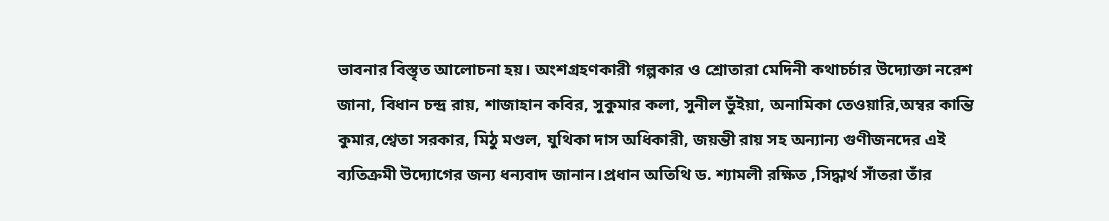ভাবনার বিস্তৃত আলোচনা হয়। অংশগ্রহণকারী গল্পকার ও শ্রোতারা মেদিনী কথাচর্চার উদ্যোক্তা নরেশ জানা, বিধান চন্দ্র রায়, শাজাহান কবির, সুকুমার কলা, সুনীল ভুঁইয়া, অনামিকা তেওয়ারি,অম্বর কান্তি কুমার,শ্বেতা সরকার, মিঠু মণ্ডল, যুথিকা দাস অধিকারী, জয়ন্তী রায় সহ অন্যান্য গুণীজনদের এই ব্যতিক্রমী উদ্যোগের জন্য ধন্যবাদ জানান।প্রধান অতিথি ড. শ্যামলী রক্ষিত ,সিদ্ধার্থ সাঁতরা তাঁর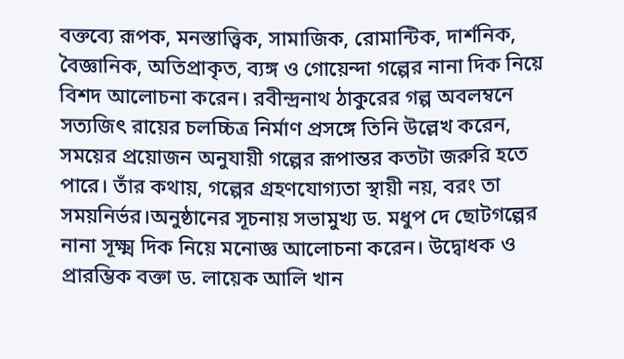বক্তব্যে রূপক, মনস্তাত্ত্বিক, সামাজিক, রোমান্টিক, দার্শনিক, বৈজ্ঞানিক, অতিপ্রাকৃত, ব্যঙ্গ ও গোয়েন্দা গল্পের নানা দিক নিয়ে বিশদ আলোচনা করেন। রবীন্দ্রনাথ ঠাকুরের গল্প অবলম্বনে সত্যজিৎ রায়ের চলচ্চিত্র নির্মাণ প্রসঙ্গে তিনি উল্লেখ করেন, সময়ের প্রয়োজন অনুযায়ী গল্পের রূপান্তর কতটা জরুরি হতে পারে। তাঁর কথায়, গল্পের গ্রহণযোগ্যতা স্থায়ী নয়, বরং তা সময়নির্ভর।অনুষ্ঠানের সূচনায় সভামুখ্য ড. মধুপ দে ছোটগল্পের নানা সূক্ষ্ম দিক নিয়ে মনোজ্ঞ আলোচনা করেন। উদ্বোধক ও প্রারম্ভিক বক্তা ড. লায়েক আলি খান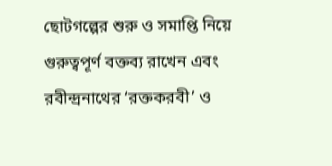ছোটগল্পের শুরু ও সমাপ্তি নিয়ে গুরুত্বপূর্ণ বক্তব্য রাখেন এবং রবীন্দ্রনাথের ‘রক্তকরবী’ ও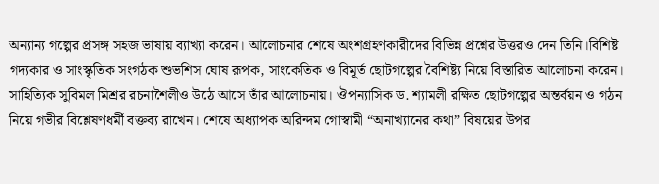অন্যান্য গল্পের প্রসঙ্গ সহজ ভাষায় ব্যাখ্যা করেন। আলোচনার শেষে অংশগ্রহণকারীদের বিভিন্ন প্রশ্নের উত্তরও দেন তিনি।বিশিষ্ট গদ্যকার ও সাংস্কৃতিক সংগঠক শুভশিস ঘোষ রূপক, সাংকেতিক ও বিমূর্ত ছোটগল্পের বৈশিষ্ট্য নিয়ে বিস্তারিত আলোচনা করেন। সাহিত্যিক সুবিমল মিশ্রর রচনাশৈলীও উঠে আসে তাঁর আলোচনায়। ঔপন্যাসিক ড. শ্যামলী রক্ষিত ছোটগল্পের অন্তর্বয়ন ও গঠন নিয়ে গভীর বিশ্লেষণধর্মী বক্তব্য রাখেন। শেষে অধ্যাপক অরিন্দম গোস্বামী “অনাখ্যানের কথা” বিষয়ের উপর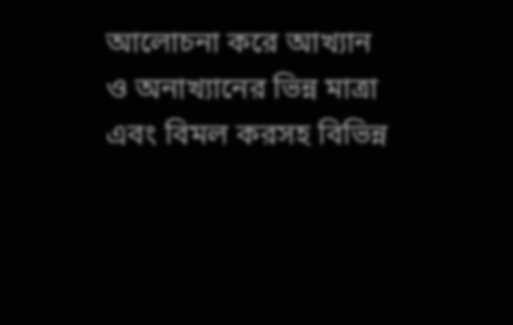আলোচনা করে আখ্যান ও অনাখ্যানের ভিন্ন মাত্রা এবং বিমল করসহ বিভিন্ন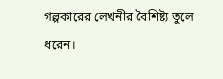গল্পকারের লেখনীর বৈশিষ্ট্য তুলে ধরেন।